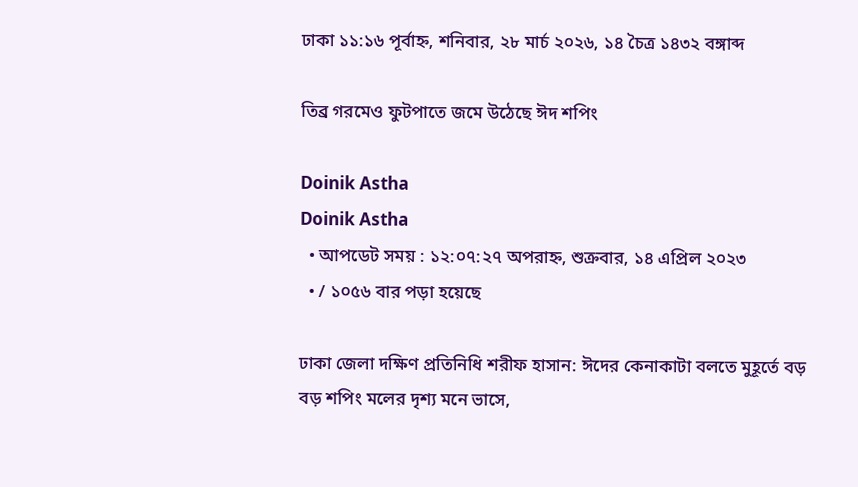ঢাকা ১১:১৬ পূর্বাহ্ন, শনিবার, ২৮ মার্চ ২০২৬, ১৪ চৈত্র ১৪৩২ বঙ্গাব্দ

তিব্র গরমেও ফুটপাতে জমে উঠেছে ঈদ শপিং

Doinik Astha
Doinik Astha
  • আপডেট সময় : ১২:০৭:২৭ অপরাহ্ন, শুক্রবার, ১৪ এপ্রিল ২০২৩
  • / ১০৫৬ বার পড়া হয়েছে

ঢাকা জেলা দক্ষিণ প্রতিনিধি শরীফ হাসান: ঈদের কেনাকাটা বলতে মুহূর্তে বড় বড় শপিং মলের দৃশ্য মনে ভাসে,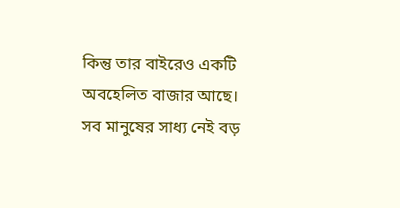কিন্তু তার বাইরেও একটি অবহেলিত বাজার আছে। সব মানুষের সাধ্য নেই বড়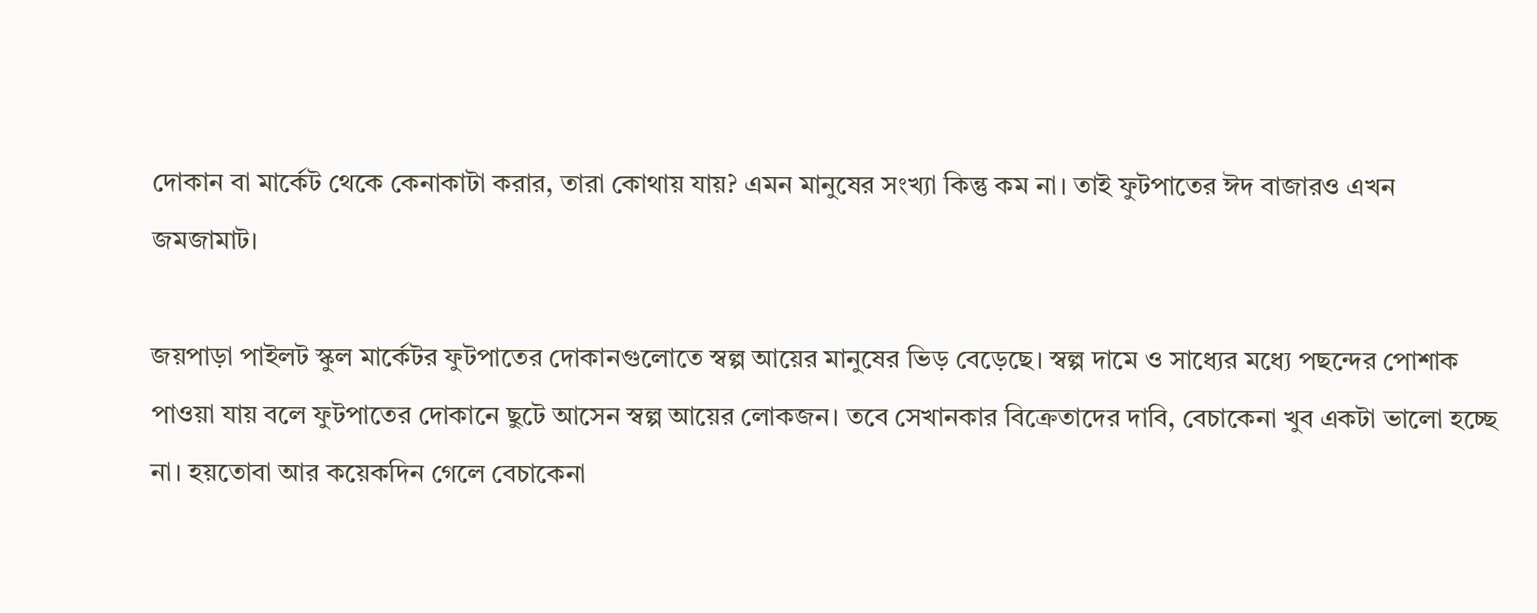দোকান বা মার্কেট থেকে কেনাকাটা করার, তারা কোথায় যায়? এমন মানুষের সংখ্যা কিন্তু কম না। তাই ফুটপাতের ঈদ বাজারও এখন জমজামাট।

জয়পাড়া পাইলট স্কুল মার্কেটর ফুটপাতের দোকানগুলোতে স্বল্প আয়ের মানুষের ভিড় বেড়েছে। স্বল্প দামে ও সাধ্যের মধ্যে পছন্দের পোশাক পাওয়া যায় বলে ফুটপাতের দোকানে ছুটে আসেন স্বল্প আয়ের লোকজন। তবে সেখানকার বিক্রেতাদের দাবি, বেচাকেনা খুব একটা ভালো হচ্ছে না। হয়তোবা আর কয়েকদিন গেলে বেচাকেনা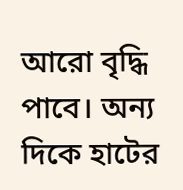আরো বৃদ্ধি পাবে। অন্য দিকে হাটের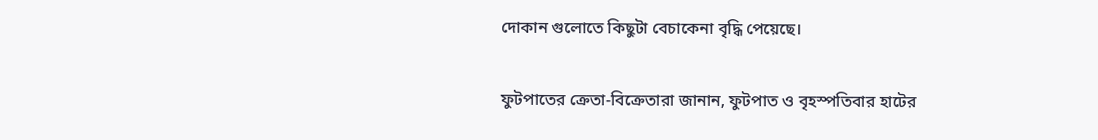দোকান গুলোতে কিছুটা বেচাকেনা বৃদ্ধি পেয়েছে।

ফুটপাতের ক্রেতা-বিক্রেতারা জানান, ফুটপাত ও বৃহস্পতিবার হাটের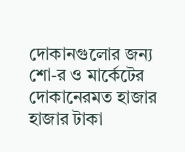দোকানগুলোর জন্য শো-র ও মার্কেটের দোকানেরমত হাজার হাজার টাকা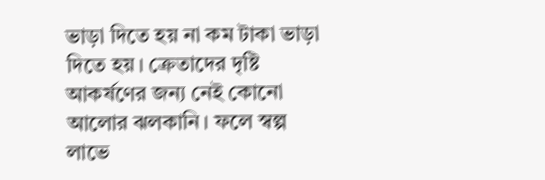ভাড়া দিতে হয় না কম টাকা ভাড়া দিতে হয়। ক্রেতাদের দৃষ্টি আকর্ষণের জন্য নেই কোনো আলোর ঝলকানি। ফলে স্বল্প লাভে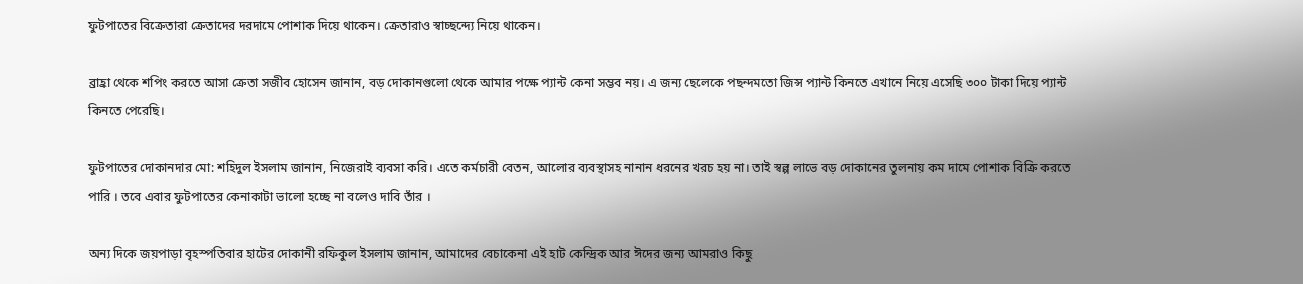ফুটপাতের বিক্রেতারা ক্রেতাদের দরদামে পোশাক দিয়ে থাকেন। ক্রেতারাও স্বাচ্ছন্দ্যে নিয়ে থাকেন।

ব্রাহ্রা থেকে শপিং করতে আসা ক্রেতা সজীব হোসেন জানান, বড় দোকানগুলো থেকে আমার পক্ষে প্যান্ট কেনা সম্ভব নয়। এ জন্য ছেলেকে পছন্দমতো জিন্স প্যান্ট কিনতে এখানে নিয়ে এসেছি ৩০০ টাকা দিয়ে প্যান্ট কিনতে পেরেছি।

ফুটপাতের দোকানদার মো: শহিদুল ইসলাম জানান, নিজেরাই ব্যবসা করি। এতে কর্মচারী বেতন, আলোর ব্যবস্থাসহ নানান ধরনের খরচ হয় না। তাই স্বল্প লাভে বড় দোকানের তুলনায় কম দামে পোশাক বিক্রি করতে পারি । তবে এবার ফুটপাতের কেনাকাটা ভালো হচ্ছে না বলেও দাবি তাঁর ।

অন্য দিকে জয়পাড়া বৃহস্পতিবার হাটের দোকানী রফিকুল ইসলাম জানান, আমাদের বেচাকেনা এই হাট কেন্দ্রিক আর ঈদের জন্য আমরাও কিছু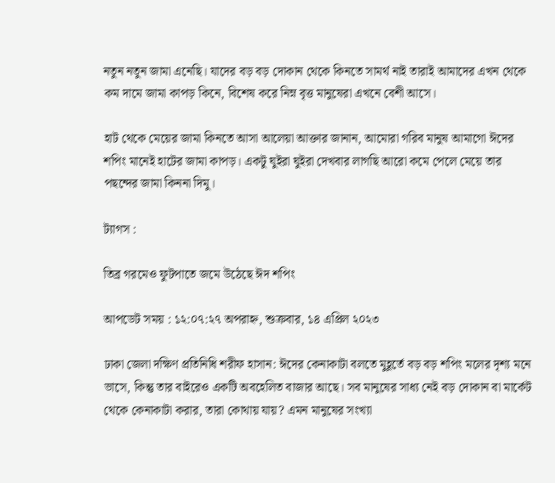নতুন নতুন জামা এনেছি। যাদের বড় বড় দোকান থেকে কিনতে সামর্থ নাই তারাই আমাদের এখন থেকে কম দামে জামা কাপড় কিনে, বিশেষ করে নিম্ন বৃত্ত মানুষেরা এখনে বেশী আসে।

হাট থেকে মেয়ের জামা কিনতে আসা আলেয়া আক্তার জানান, আমোরা গরিব মানুষ আমাগো ঈদের শপিং মানেই হাটের জামা কাপড়। একটু ঘুইরা ঘুইরা দেখবার লাগছি আরো কমে পেলে মেয়ে তার পছন্দের জামা কিননা দিমু।

ট্যাগস :

তিব্র গরমেও ফুটপাতে জমে উঠেছে ঈদ শপিং

আপডেট সময় : ১২:০৭:২৭ অপরাহ্ন, শুক্রবার, ১৪ এপ্রিল ২০২৩

ঢাকা জেলা দক্ষিণ প্রতিনিধি শরীফ হাসান: ঈদের কেনাকাটা বলতে মুহূর্তে বড় বড় শপিং মলের দৃশ্য মনে ভাসে, কিন্তু তার বাইরেও একটি অবহেলিত বাজার আছে। সব মানুষের সাধ্য নেই বড় দোকান বা মার্কেট থেকে কেনাকাটা করার, তারা কোথায় যায়? এমন মানুষের সংখ্যা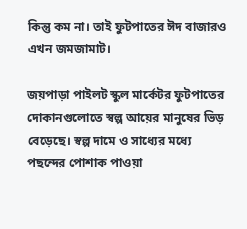কিন্তু কম না। তাই ফুটপাতের ঈদ বাজারও এখন জমজামাট।

জয়পাড়া পাইলট স্কুল মার্কেটর ফুটপাতের দোকানগুলোতে স্বল্প আয়ের মানুষের ভিড় বেড়েছে। স্বল্প দামে ও সাধ্যের মধ্যে পছন্দের পোশাক পাওয়া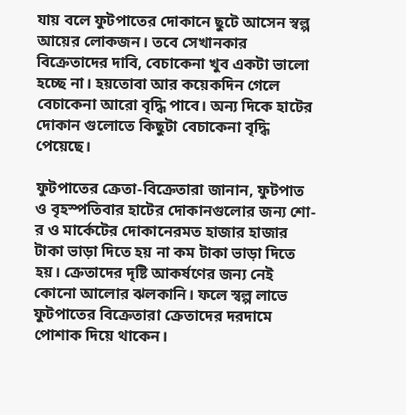যায় বলে ফুটপাতের দোকানে ছুটে আসেন স্বল্প আয়ের লোকজন। তবে সেখানকার বিক্রেতাদের দাবি, বেচাকেনা খুব একটা ভালো হচ্ছে না। হয়তোবা আর কয়েকদিন গেলে বেচাকেনা আরো বৃদ্ধি পাবে। অন্য দিকে হাটের দোকান গুলোতে কিছুটা বেচাকেনা বৃদ্ধি পেয়েছে।

ফুটপাতের ক্রেতা-বিক্রেতারা জানান, ফুটপাত ও বৃহস্পতিবার হাটের দোকানগুলোর জন্য শো-র ও মার্কেটের দোকানেরমত হাজার হাজার টাকা ভাড়া দিতে হয় না কম টাকা ভাড়া দিতে হয়। ক্রেতাদের দৃষ্টি আকর্ষণের জন্য নেই কোনো আলোর ঝলকানি। ফলে স্বল্প লাভে ফুটপাতের বিক্রেতারা ক্রেতাদের দরদামে পোশাক দিয়ে থাকেন।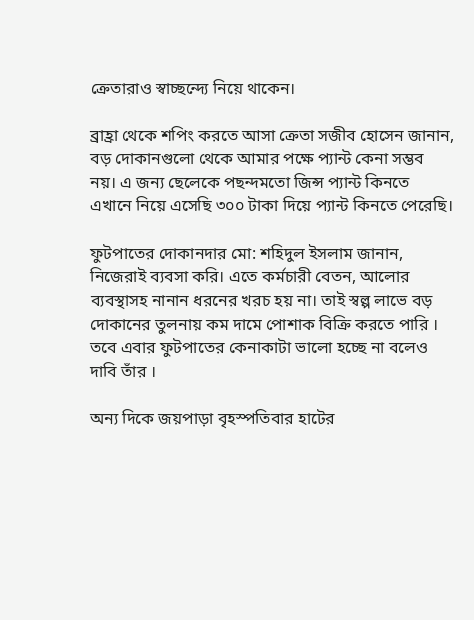ক্রেতারাও স্বাচ্ছন্দ্যে নিয়ে থাকেন।

ব্রাহ্রা থেকে শপিং করতে আসা ক্রেতা সজীব হোসেন জানান, বড় দোকানগুলো থেকে আমার পক্ষে প্যান্ট কেনা সম্ভব নয়। এ জন্য ছেলেকে পছন্দমতো জিন্স প্যান্ট কিনতে এখানে নিয়ে এসেছি ৩০০ টাকা দিয়ে প্যান্ট কিনতে পেরেছি।

ফুটপাতের দোকানদার মো: শহিদুল ইসলাম জানান, নিজেরাই ব্যবসা করি। এতে কর্মচারী বেতন, আলোর ব্যবস্থাসহ নানান ধরনের খরচ হয় না। তাই স্বল্প লাভে বড় দোকানের তুলনায় কম দামে পোশাক বিক্রি করতে পারি । তবে এবার ফুটপাতের কেনাকাটা ভালো হচ্ছে না বলেও দাবি তাঁর ।

অন্য দিকে জয়পাড়া বৃহস্পতিবার হাটের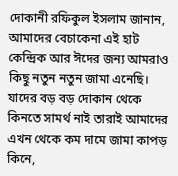দোকানী রফিকুল ইসলাম জানান, আমাদের বেচাকেনা এই হাট কেন্দ্রিক আর ঈদের জন্য আমরাও কিছু নতুন নতুন জামা এনেছি। যাদের বড় বড় দোকান থেকে কিনতে সামর্থ নাই তারাই আমাদের এখন থেকে কম দামে জামা কাপড় কিনে,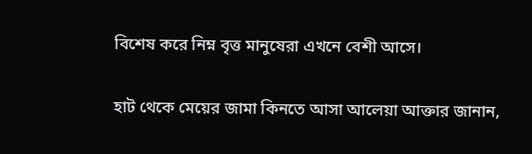বিশেষ করে নিম্ন বৃত্ত মানুষেরা এখনে বেশী আসে।

হাট থেকে মেয়ের জামা কিনতে আসা আলেয়া আক্তার জানান,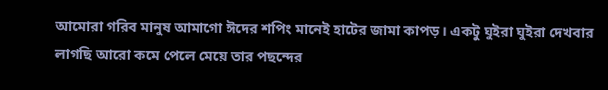আমোরা গরিব মানুষ আমাগো ঈদের শপিং মানেই হাটের জামা কাপড়। একটু ঘুইরা ঘুইরা দেখবার লাগছি আরো কমে পেলে মেয়ে তার পছন্দের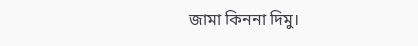জামা কিননা দিমু।